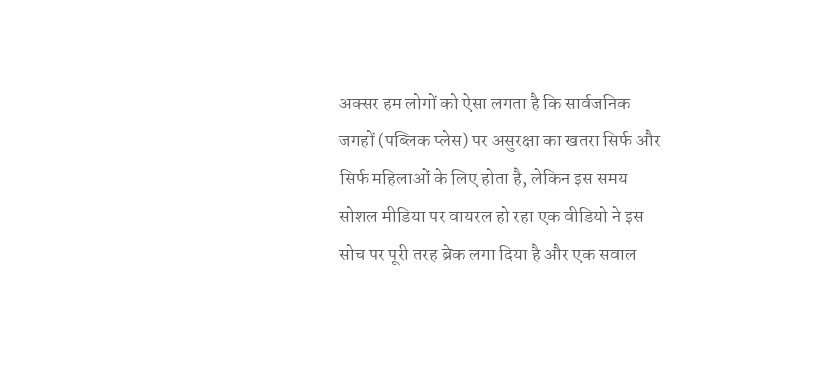अक्सर हम लोगों को ऐसा लगता है कि सार्वजनिक जगहों (पब्लिक प्लेस) पर असुरक्षा का खतरा सिर्फ और सिर्फ महिलाओं के लिए होता है, लेकिन इस समय सोशल मीडिया पर वायरल हो रहा एक वीडियो ने इस सोच पर पूरी तरह ब्रेक लगा दिया है और एक सवाल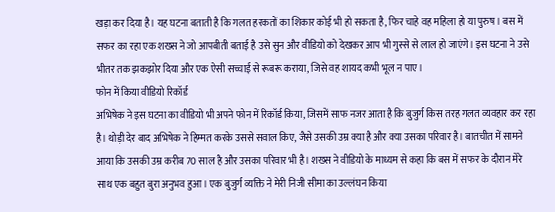खड़ा कर दिया है। यह घटना बताती है कि गलत हरकतों का शिकार कोई भी हो सकता है, फिर चाहे वह महिला हो या पुरुष। बस में सफर का रहा एक शख्स ने जो आपबीती बताई है उसे सुन और वीडियो को देखकर आप भी गुस्से से लाल हो जाएंगे। इस घटना ने उसे भीतर तक झकझोर दिया और एक ऐसी सच्चाई से रूबरू कराया, जिसे वह शायद कभी भूल न पाए।
फोन में किया वीडियो रिकॉर्ड
अभिषेक ने इस घटना का वीडियो भी अपने फोन में रिकॉर्ड किया, जिसमें साफ नजर आता है कि बुजुर्ग किस तरह गलत व्यवहार कर रहा है। थोड़ी देर बाद अभिषेक ने हिम्मत करके उससे सवाल किए, जैसे उसकी उम्र क्या है और क्या उसका परिवार है। बातचीत में सामने आया कि उसकी उम्र करीब 70 साल है और उसका परिवार भी है। शख्स ने वीडियो के माध्यम से कहा कि बस में सफर के दौरान मेरे साथ एक बहुत बुरा अनुभव हुआ। एक बुजुर्ग व्यक्ति ने मेरी निजी सीमा का उल्लंघन किया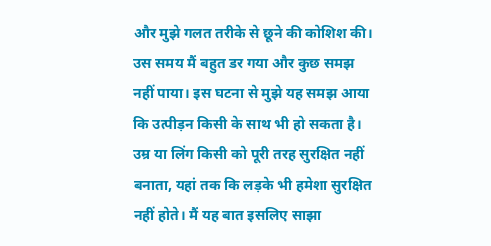और मुझे गलत तरीके से छूने की कोशिश की। उस समय मैं बहुत डर गया और कुछ समझ नहीं पाया। इस घटना से मुझे यह समझ आया कि उत्पीड़न किसी के साथ भी हो सकता है। उम्र या लिंग किसी को पूरी तरह सुरक्षित नहीं बनाता, यहां तक कि लड़के भी हमेशा सुरक्षित नहीं होते। मैं यह बात इसलिए साझा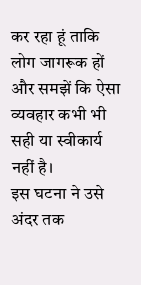कर रहा हूं ताकि लोग जागरूक हों और समझें कि ऐसा व्यवहार कभी भी सही या स्वीकार्य नहीं है।
इस घटना ने उसे अंदर तक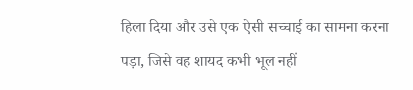हिला दिया और उसे एक ऐसी सच्चाई का सामना करना पड़ा, जिसे वह शायद कभी भूल नहीं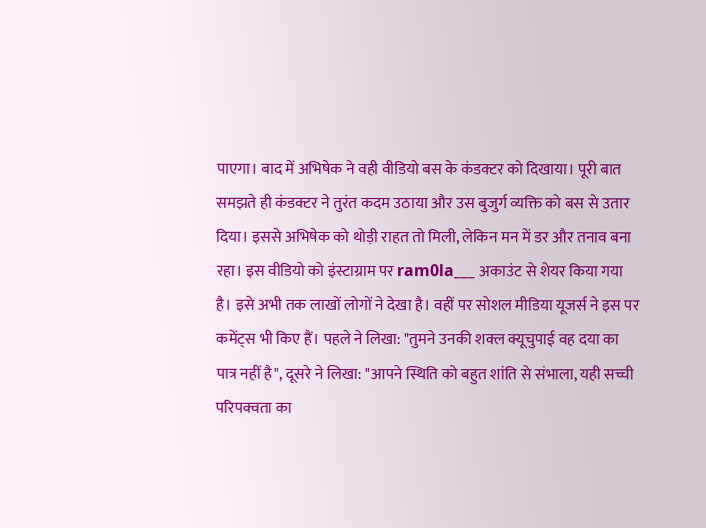पाएगा। बाद में अभिषेक ने वही वीडियो बस के कंडक्टर को दिखाया। पूरी बात समझते ही कंडक्टर ने तुरंत कदम उठाया और उस बुजुर्ग व्यक्ति को बस से उतार दिया। इससे अभिषेक को थोड़ी राहत तो मिली, लेकिन मन में डर और तनाव बना रहा। इस वीडियो को इंस्टाग्राम पर ram0la___ अकाउंट से शेयर किया गया है। इसे अभी तक लाखों लोगों ने देखा है। वहीं पर सोशल मीडिया यूजर्स ने इस पर कमेंट्स भी किए हैं। पहले ने लिखा: "तुमने उनकी शक्ल क्यूचुपाई वह दया का पात्र नहीं है", दूसरे ने लिखा: "आपने स्थिति को बहुत शांति से संभाला, यही सच्ची परिपक्वता का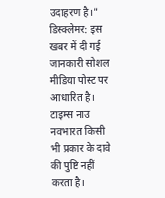उदाहरण है।"
डिस्क्लेमर: इस खबर में दी गई जानकारी सोशल मीडिया पोस्ट पर आधारित है। टाइम्स नाउ नवभारत किसी भी प्रकार के दावे की पुष्टि नहीं करता है।